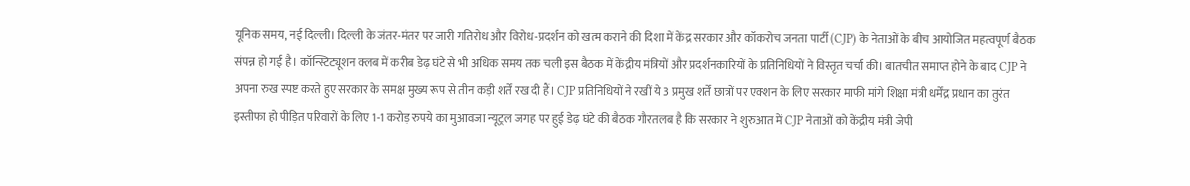यूनिक समय, नई दिल्ली। दिल्ली के जंतर-मंतर पर जारी गतिरोध और विरोध-प्रदर्शन को खत्म कराने की दिशा में केंद्र सरकार और कॉकरोच जनता पार्टी (CJP) के नेताओं के बीच आयोजित महत्वपूर्ण बैठक संपन्न हो गई है। कॉन्स्टिट्यूशन क्लब में करीब डेढ़ घंटे से भी अधिक समय तक चली इस बैठक में केंद्रीय मंत्रियों और प्रदर्शनकारियों के प्रतिनिधियों ने विस्तृत चर्चा की। बातचीत समाप्त होने के बाद CJP ने अपना रुख स्पष्ट करते हुए सरकार के समक्ष मुख्य रूप से तीन कड़ी शर्तें रख दी हैं। CJP प्रतिनिधियों ने रखीं ये 3 प्रमुख शर्तें छात्रों पर एक्शन के लिए सरकार माफी मांगे शिक्षा मंत्री धर्मेंद्र प्रधान का तुरंत इस्तीफा हो पीड़ित परिवारों के लिए 1-1 करोड़ रुपये का मुआवजा न्यूट्रल जगह पर हुई डेढ़ घंटे की बैठक गौरतलब है कि सरकार ने शुरुआत में CJP नेताओं को केंद्रीय मंत्री जेपी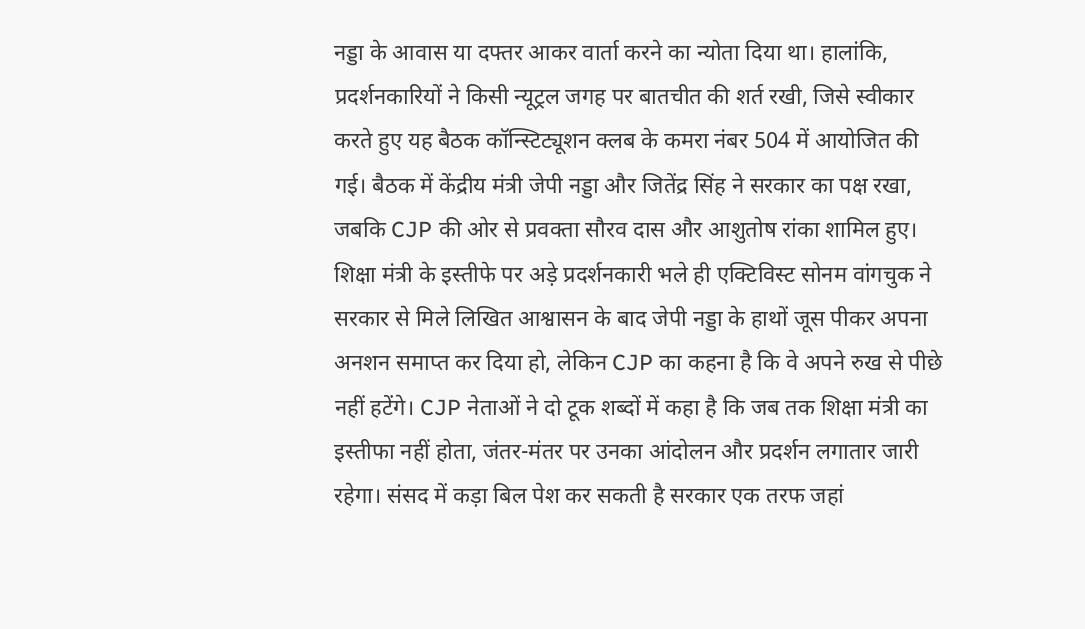नड्डा के आवास या दफ्तर आकर वार्ता करने का न्योता दिया था। हालांकि, प्रदर्शनकारियों ने किसी न्यूट्रल जगह पर बातचीत की शर्त रखी, जिसे स्वीकार करते हुए यह बैठक कॉन्स्टिट्यूशन क्लब के कमरा नंबर 504 में आयोजित की गई। बैठक में केंद्रीय मंत्री जेपी नड्डा और जितेंद्र सिंह ने सरकार का पक्ष रखा, जबकि CJP की ओर से प्रवक्ता सौरव दास और आशुतोष रांका शामिल हुए। शिक्षा मंत्री के इस्तीफे पर अड़े प्रदर्शनकारी भले ही एक्टिविस्ट सोनम वांगचुक ने सरकार से मिले लिखित आश्वासन के बाद जेपी नड्डा के हाथों जूस पीकर अपना अनशन समाप्त कर दिया हो, लेकिन CJP का कहना है कि वे अपने रुख से पीछे नहीं हटेंगे। CJP नेताओं ने दो टूक शब्दों में कहा है कि जब तक शिक्षा मंत्री का इस्तीफा नहीं होता, जंतर-मंतर पर उनका आंदोलन और प्रदर्शन लगातार जारी रहेगा। संसद में कड़ा बिल पेश कर सकती है सरकार एक तरफ जहां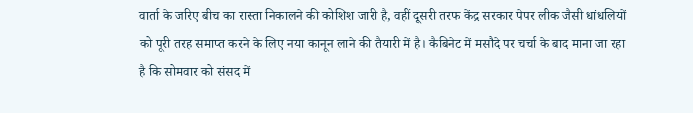वार्ता के जरिए बीच का रास्ता निकालने की कोशिश जारी है, वहीं दूसरी तरफ केंद्र सरकार पेपर लीक जैसी धांधलियों को पूरी तरह समाप्त करने के लिए नया कानून लाने की तैयारी में है। कैबिनेट में मसौदे पर चर्चा के बाद माना जा रहा है कि सोमवार को संसद में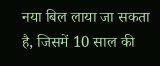नया बिल लाया जा सकता है, जिसमें 10 साल की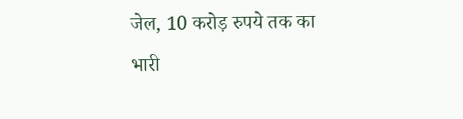जेल, 10 करोड़ रुपये तक का भारी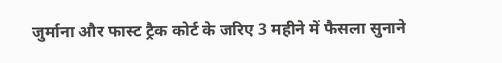जुर्माना और फास्ट ट्रैक कोर्ट के जरिए 3 महीने में फैसला सुनाने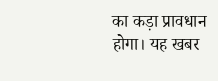का कड़ा प्रावधान होगा। यह खबर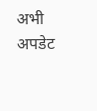अभी अपडेट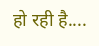हो रही है....